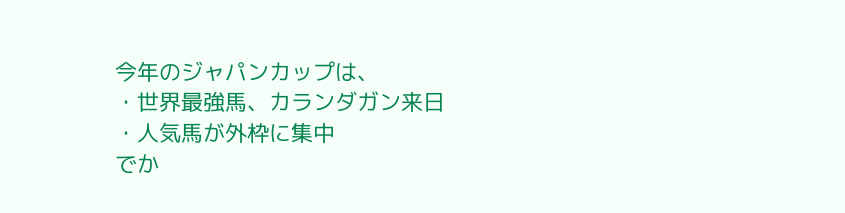今年のジャパンカップは、
・世界最強馬、カランダガン来日
・人気馬が外枠に集中
でか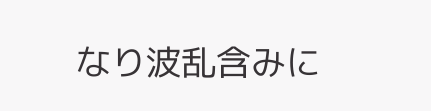なり波乱含みに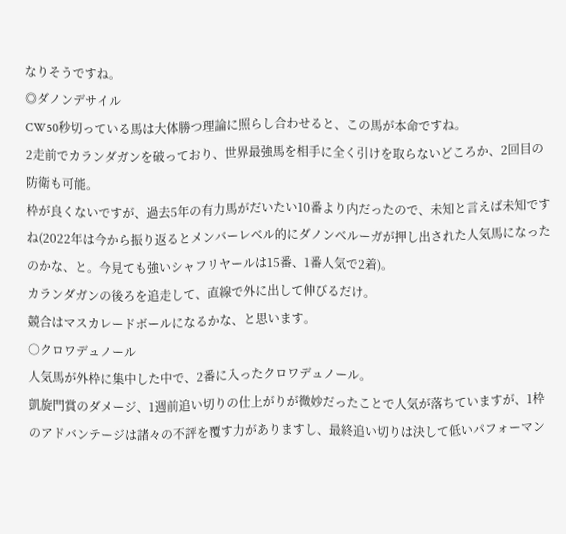なりそうですね。
◎ダノンデサイル
CW50秒切っている馬は大体勝つ理論に照らし合わせると、この馬が本命ですね。
2走前でカランダガンを破っており、世界最強馬を相手に全く引けを取らないどころか、2回目の防衛も可能。
枠が良くないですが、過去5年の有力馬がだいたい10番より内だったので、未知と言えば未知ですね(2022年は今から振り返るとメンバーレベル的にダノンベルーガが押し出された人気馬になったのかな、と。今見ても強いシャフリヤールは15番、1番人気で2着)。
カランダガンの後ろを追走して、直線で外に出して伸びるだけ。
競合はマスカレードボールになるかな、と思います。
○クロワデュノール
人気馬が外枠に集中した中で、2番に入ったクロワデュノール。
凱旋門賞のダメージ、1週前追い切りの仕上がりが微妙だったことで人気が落ちていますが、1枠のアドバンテージは諸々の不評を覆す力がありますし、最終追い切りは決して低いパフォーマン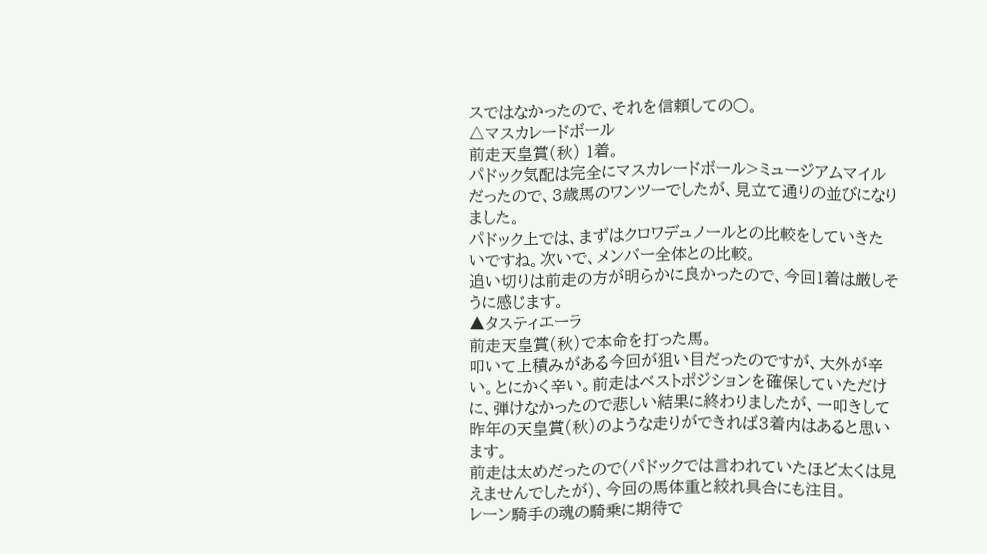スではなかったので、それを信頼しての○。
△マスカレードボール
前走天皇賞(秋) 1着。
パドック気配は完全にマスカレードボール>ミュージアムマイルだったので、3歳馬のワンツーでしたが、見立て通りの並びになりました。
パドック上では、まずはクロワデュノールとの比較をしていきたいですね。次いで、メンバー全体との比較。
追い切りは前走の方が明らかに良かったので、今回1着は厳しそうに感じます。
▲タスティエーラ
前走天皇賞(秋)で本命を打った馬。
叩いて上積みがある今回が狙い目だったのですが、大外が辛い。とにかく辛い。前走はベストポジションを確保していただけに、弾けなかったので悲しい結果に終わりましたが、一叩きして昨年の天皇賞(秋)のような走りができれば3着内はあると思います。
前走は太めだったので(パドックでは言われていたほど太くは見えませんでしたが)、今回の馬体重と絞れ具合にも注目。
レーン騎手の魂の騎乗に期待で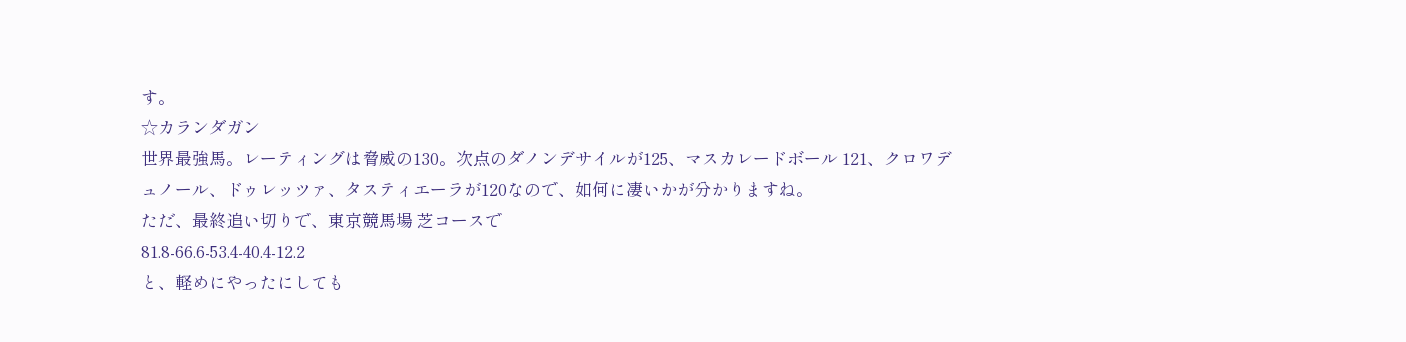す。
☆カランダガン
世界最強馬。レーティングは脅威の130。次点のダノンデサイルが125、マスカレードボール 121、クロワデュノール、ドゥレッツァ、タスティエーラが120なので、如何に凄いかが分かりますね。
ただ、最終追い切りで、東京競馬場 芝コースで
81.8-66.6-53.4-40.4-12.2
と、軽めにやったにしても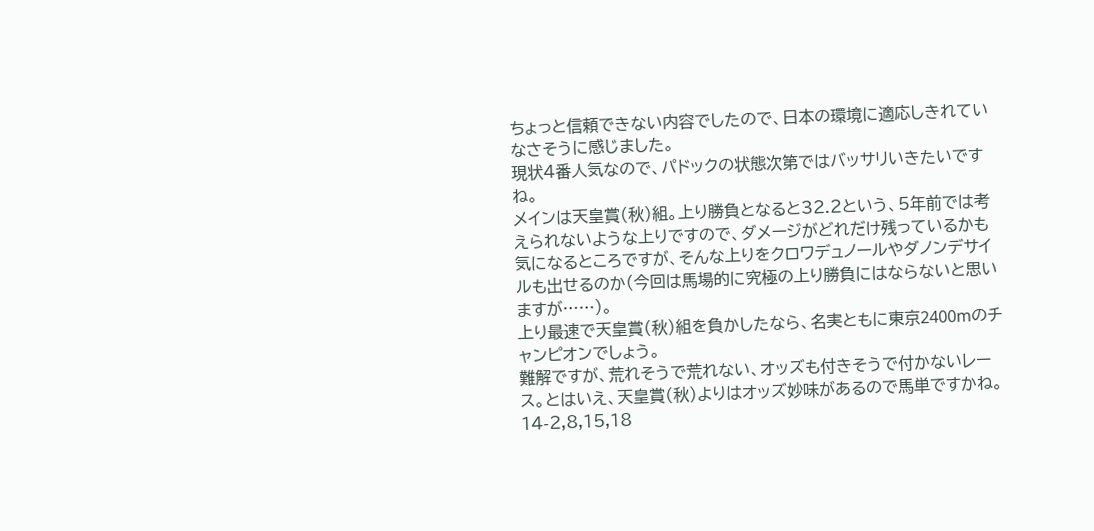ちょっと信頼できない内容でしたので、日本の環境に適応しきれていなさそうに感じました。
現状4番人気なので、パドックの状態次第ではバッサリいきたいですね。
メインは天皇賞(秋)組。上り勝負となると32.2という、5年前では考えられないような上りですので、ダメージがどれだけ残っているかも気になるところですが、そんな上りをクロワデュノールやダノンデサイルも出せるのか(今回は馬場的に究極の上り勝負にはならないと思いますが……)。
上り最速で天皇賞(秋)組を負かしたなら、名実ともに東京2400mのチャンピオンでしょう。
難解ですが、荒れそうで荒れない、オッズも付きそうで付かないレース。とはいえ、天皇賞(秋)よりはオッズ妙味があるので馬単ですかね。
14-2,8,15,18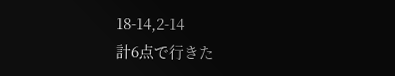18-14,2-14
計6点で行きた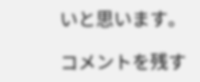いと思います。

コメントを残す